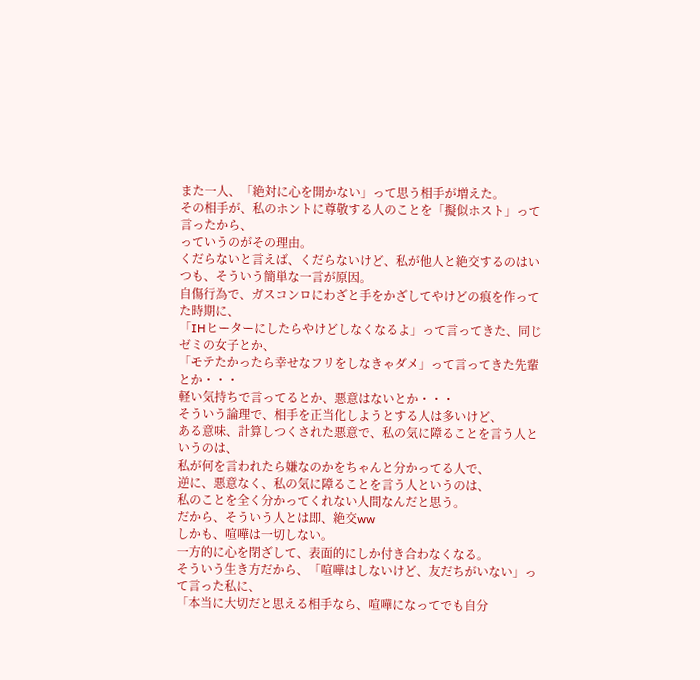また一人、「絶対に心を開かない」って思う相手が増えた。
その相手が、私のホントに尊敬する人のことを「擬似ホスト」って言ったから、
っていうのがその理由。
くだらないと言えば、くだらないけど、私が他人と絶交するのはいつも、そういう簡単な一言が原因。
自傷行為で、ガスコンロにわざと手をかざしてやけどの痕を作ってた時期に、
「IHヒーターにしたらやけどしなくなるよ」って言ってきた、同じゼミの女子とか、
「モテたかったら幸せなフリをしなきゃダメ」って言ってきた先輩とか・・・
軽い気持ちで言ってるとか、悪意はないとか・・・
そういう論理で、相手を正当化しようとする人は多いけど、
ある意味、計算しつくされた悪意で、私の気に障ることを言う人というのは、
私が何を言われたら嫌なのかをちゃんと分かってる人で、
逆に、悪意なく、私の気に障ることを言う人というのは、
私のことを全く分かってくれない人間なんだと思う。
だから、そういう人とは即、絶交ww
しかも、喧嘩は一切しない。
一方的に心を閉ざして、表面的にしか付き合わなくなる。
そういう生き方だから、「喧嘩はしないけど、友だちがいない」って言った私に、
「本当に大切だと思える相手なら、喧嘩になってでも自分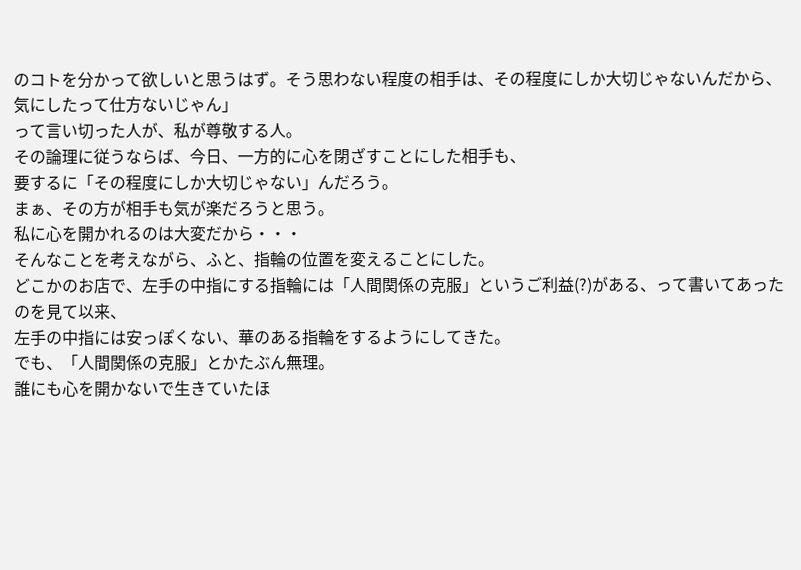のコトを分かって欲しいと思うはず。そう思わない程度の相手は、その程度にしか大切じゃないんだから、気にしたって仕方ないじゃん」
って言い切った人が、私が尊敬する人。
その論理に従うならば、今日、一方的に心を閉ざすことにした相手も、
要するに「その程度にしか大切じゃない」んだろう。
まぁ、その方が相手も気が楽だろうと思う。
私に心を開かれるのは大変だから・・・
そんなことを考えながら、ふと、指輪の位置を変えることにした。
どこかのお店で、左手の中指にする指輪には「人間関係の克服」というご利益(?)がある、って書いてあったのを見て以来、
左手の中指には安っぽくない、華のある指輪をするようにしてきた。
でも、「人間関係の克服」とかたぶん無理。
誰にも心を開かないで生きていたほ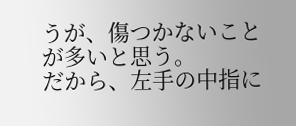うが、傷つかないことが多いと思う。
だから、左手の中指に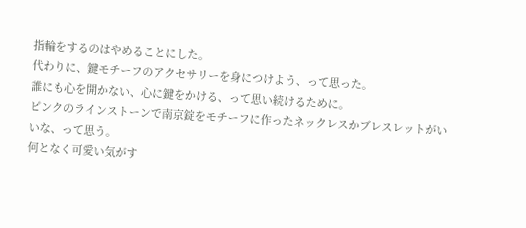指輪をするのはやめることにした。
代わりに、鍵モチーフのアクセサリーを身につけよう、って思った。
誰にも心を開かない、心に鍵をかける、って思い続けるために。
ピンクのラインストーンで南京錠をモチーフに作ったネックレスかブレスレットがいいな、って思う。
何となく可愛い気がす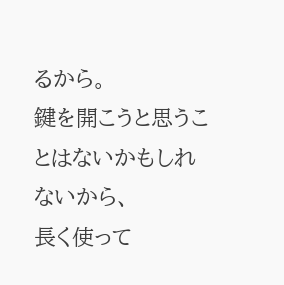るから。
鍵を開こうと思うことはないかもしれないから、
長く使って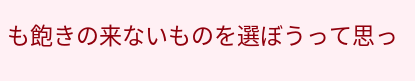も飽きの来ないものを選ぼうって思っ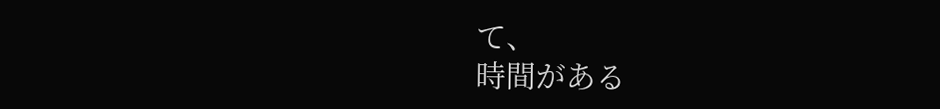て、
時間がある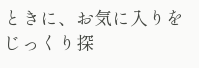ときに、お気に入りをじっくり探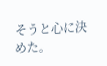そうと心に決めた。